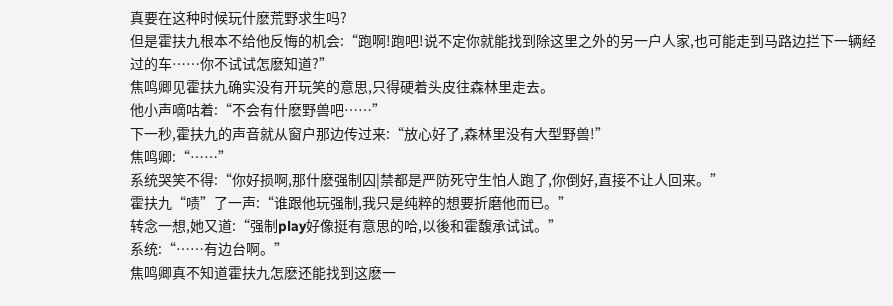真要在这种时候玩什麽荒野求生吗?
但是霍扶九根本不给他反悔的机会:“跑啊!跑吧!说不定你就能找到除这里之外的另一户人家,也可能走到马路边拦下一辆经过的车……你不试试怎麽知道?”
焦鸣卿见霍扶九确实没有开玩笑的意思,只得硬着头皮往森林里走去。
他小声嘀咕着:“不会有什麽野兽吧……”
下一秒,霍扶九的声音就从窗户那边传过来:“放心好了,森林里没有大型野兽!”
焦鸣卿:“……”
系统哭笑不得:“你好损啊,那什麽强制囚|禁都是严防死守生怕人跑了,你倒好,直接不让人回来。”
霍扶九“啧”了一声:“谁跟他玩强制,我只是纯粹的想要折磨他而已。”
转念一想,她又道:“强制play好像挺有意思的哈,以後和霍馥承试试。”
系统:“……有边台啊。”
焦鸣卿真不知道霍扶九怎麽还能找到这麽一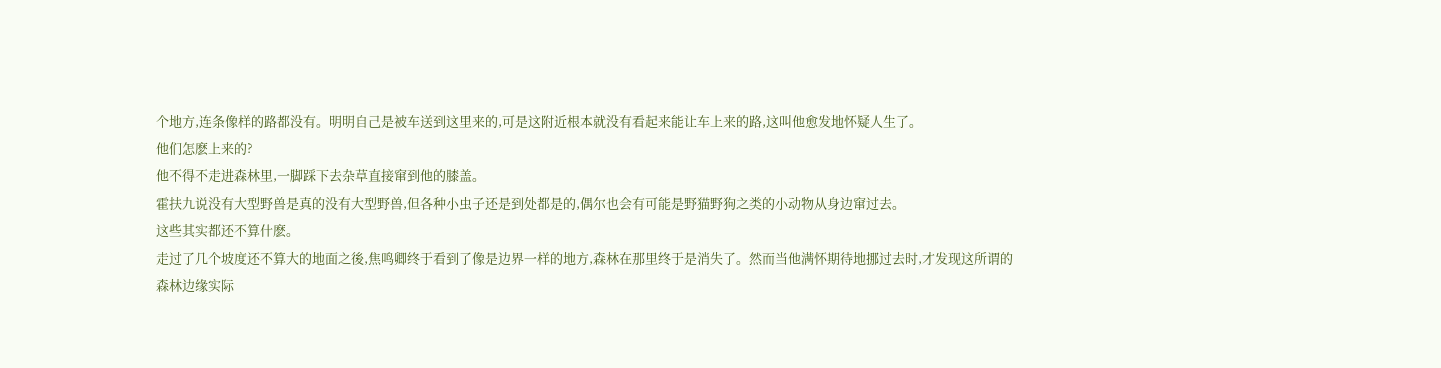个地方,连条像样的路都没有。明明自己是被车送到这里来的,可是这附近根本就没有看起来能让车上来的路,这叫他愈发地怀疑人生了。
他们怎麽上来的?
他不得不走进森林里,一脚踩下去杂草直接窜到他的膝盖。
霍扶九说没有大型野兽是真的没有大型野兽,但各种小虫子还是到处都是的,偶尔也会有可能是野猫野狗之类的小动物从身边窜过去。
这些其实都还不算什麽。
走过了几个坡度还不算大的地面之後,焦鸣卿终于看到了像是边界一样的地方,森林在那里终于是消失了。然而当他满怀期待地挪过去时,才发现这所谓的森林边缘实际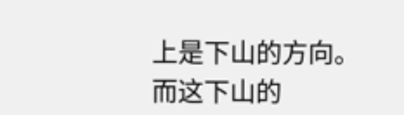上是下山的方向。
而这下山的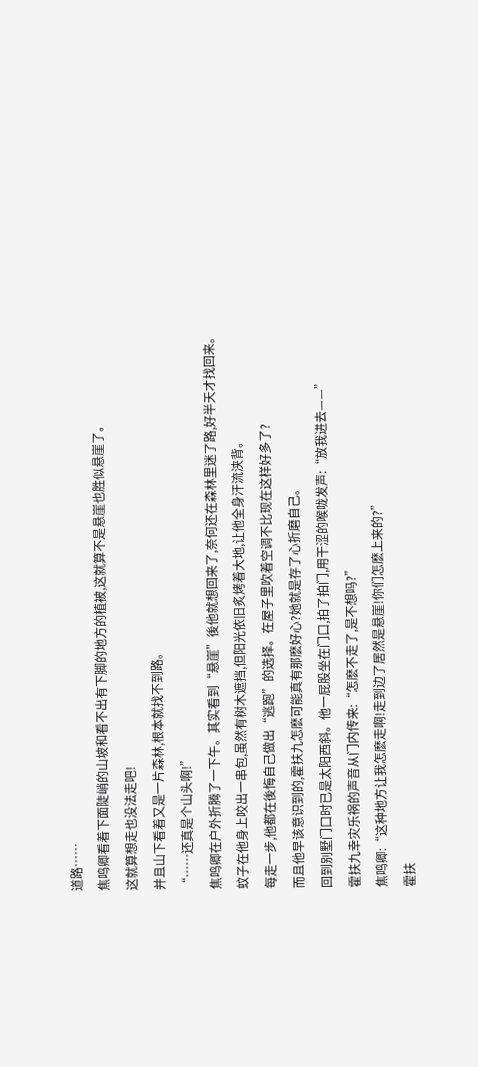道路……
焦鸣卿看着下面陡峭的山坡和看不出有下脚的地方的植被,这就算不是悬崖也胜似悬崖了。
这就算想走也没法走吧!
并且山下看着又是一片森林,根本就找不到路。
“……还真是个山头啊!”
焦鸣卿在户外折腾了一下午。其实看到“悬崖”後他就想回来了,奈何还在森林里迷了路,好半天才找回来。
蚊子在他身上咬出一串包,虽然有树木遮挡,但阳光依旧炙烤着大地,让他全身汗流浃背。
每走一步,他都在後悔自己做出“逃跑”的选择。在屋子里吹着空调不比现在这样好多了?
而且他早该意识到的,霍扶九怎麽可能真有那麽好心?她就是存了心折磨自己。
回到别墅门口时已是太阳西斜。他一屁股坐在门口,拍了拍门,用干涩的喉咙发声:“放我进去——”
霍扶九幸灾乐祸的声音从门内传来:“怎麽不走了,是不想吗?”
焦鸣卿:“这种地方让我怎麽走啊!走到边了居然是悬崖!你们怎麽上来的?”
霍扶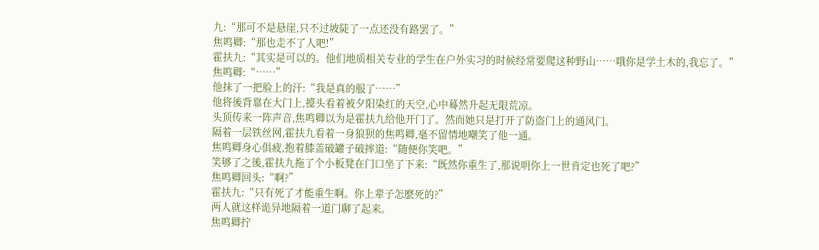九:“那可不是悬崖,只不过坡陡了一点还没有路罢了。”
焦鸣卿:“那也走不了人吧!”
霍扶九:“其实是可以的。他们地质相关专业的学生在户外实习的时候经常要爬这种野山……哦你是学土木的,我忘了。”
焦鸣卿:“……”
他抹了一把脸上的汗:“我是真的服了……”
他将後背靠在大门上,擡头看着被夕阳染红的天空,心中蓦然升起无限荒凉。
头顶传来一阵声音,焦鸣卿以为是霍扶九给他开门了。然而她只是打开了防盗门上的通风门。
隔着一层铁丝网,霍扶九看着一身狼狈的焦鸣卿,毫不留情地嘲笑了他一通。
焦鸣卿身心俱疲,抱着膝盖破罐子破摔道:“随便你笑吧。”
笑够了之後,霍扶九拖了个小板凳在门口坐了下来:“既然你重生了,那说明你上一世肯定也死了吧?”
焦鸣卿回头:“啊?”
霍扶九:“只有死了才能重生啊。你上辈子怎麽死的?”
两人就这样诡异地隔着一道门聊了起来。
焦鸣卿拧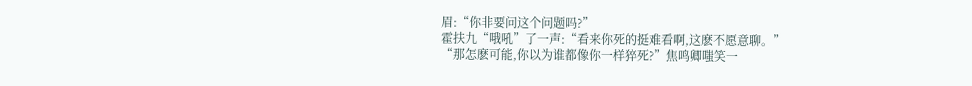眉:“你非要问这个问题吗?”
霍扶九“哦吼”了一声:“看来你死的挺难看啊,这麽不愿意聊。”
“那怎麽可能,你以为谁都像你一样猝死?”焦鸣卿嗤笑一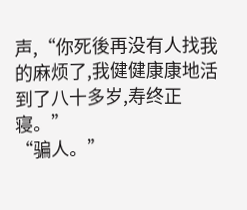声,“你死後再没有人找我的麻烦了,我健健康康地活到了八十多岁,寿终正寝。”
“骗人。”